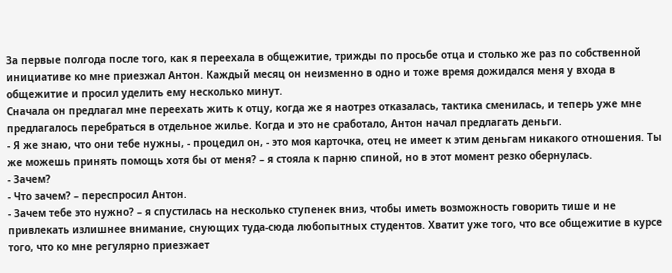За первые полгода после того, как я переехала в общежитие, трижды по просьбе отца и столько же раз по собственной инициативе ко мне приезжал Антон. Каждый месяц он неизменно в одно и тоже время дожидался меня у входа в общежитие и просил уделить ему несколько минут.
Сначала он предлагал мне переехать жить к отцу, когда же я наотрез отказалась, тактика сменилась, и теперь уже мне предлагалось перебраться в отдельное жилье. Когда и это не сработало, Антон начал предлагать деньги.
- Я же знаю, что они тебе нужны, - процедил он, - это моя карточка, отец не имеет к этим деньгам никакого отношения. Ты же можешь принять помощь хотя бы от меня? – я стояла к парню спиной, но в этот момент резко обернулась.
- Зачем?
- Что зачем? – переспросил Антон.
- Зачем тебе это нужно? – я спустилась на несколько ступенек вниз, чтобы иметь возможность говорить тише и не привлекать излишнее внимание, снующих туда-сюда любопытных студентов. Хватит уже того, что все общежитие в курсе того, что ко мне регулярно приезжает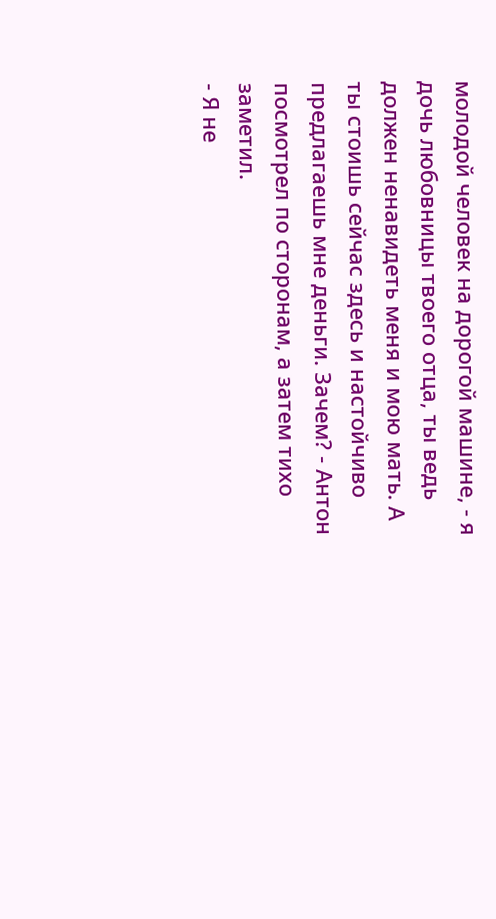молодой человек на дорогой машине, - я дочь любовницы твоего отца, ты ведь должен ненавидеть меня и мою мать. А ты стоишь сейчас здесь и настойчиво предлагаешь мне деньги. Зачем? - Антон посмотрел по сторонам, а затем тихо заметил.
- Я не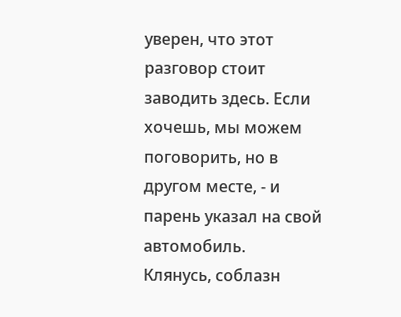уверен, что этот разговор стоит заводить здесь. Если хочешь, мы можем поговорить, но в другом месте, - и парень указал на свой автомобиль.
Клянусь, соблазн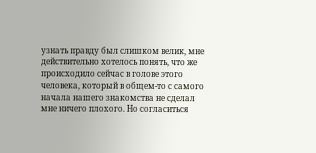узнать правду был слишком велик, мне действительно хотелось понять, что же происходило сейчас в голове этого человека, который в общем-то с самого начала нашего знакомства не сделал мне ничего плохого. Но согласиться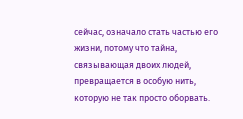сейчас, означало стать частью его жизни, потому что тайна, связывающая двоих людей, превращается в особую нить, которую не так просто оборвать.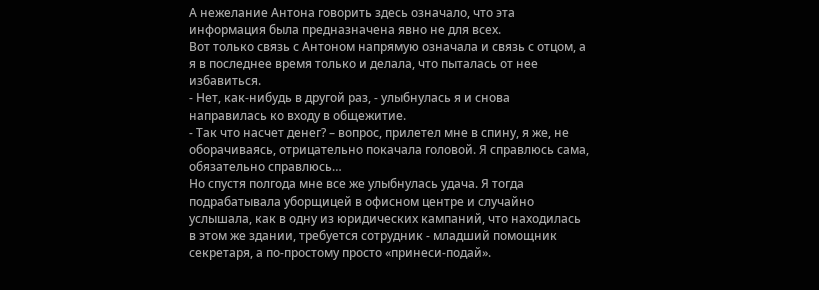А нежелание Антона говорить здесь означало, что эта информация была предназначена явно не для всех.
Вот только связь с Антоном напрямую означала и связь с отцом, а я в последнее время только и делала, что пыталась от нее избавиться.
- Нет, как-нибудь в другой раз, - улыбнулась я и снова направилась ко входу в общежитие.
- Так что насчет денег? – вопрос, прилетел мне в спину, я же, не оборачиваясь, отрицательно покачала головой. Я справлюсь сама, обязательно справлюсь…
Но спустя полгода мне все же улыбнулась удача. Я тогда подрабатывала уборщицей в офисном центре и случайно услышала, как в одну из юридических кампаний, что находилась в этом же здании, требуется сотрудник - младший помощник секретаря, а по-простому просто «принеси-подай».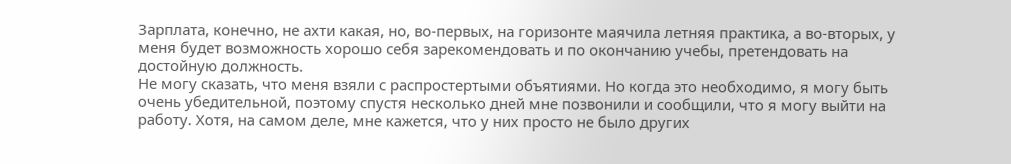Зарплата, конечно, не ахти какая, но, во-первых, на горизонте маячила летняя практика, а во-вторых, у меня будет возможность хорошо себя зарекомендовать и по окончанию учебы, претендовать на достойную должность.
Не могу сказать, что меня взяли с распростертыми объятиями. Но когда это необходимо, я могу быть очень убедительной, поэтому спустя несколько дней мне позвонили и сообщили, что я могу выйти на работу. Хотя, на самом деле, мне кажется, что у них просто не было других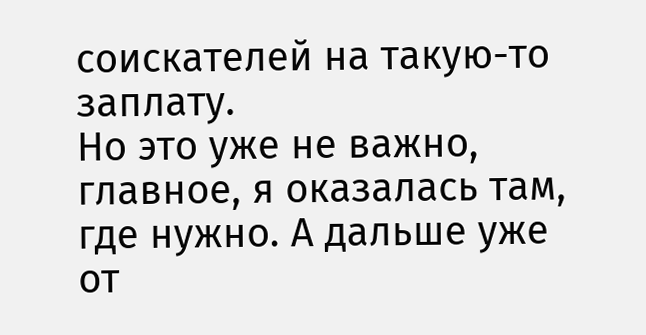соискателей на такую-то заплату.
Но это уже не важно, главное, я оказалась там, где нужно. А дальше уже от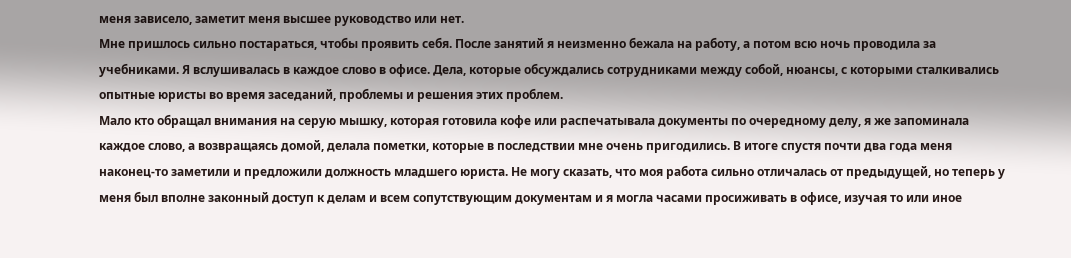меня зависело, заметит меня высшее руководство или нет.
Мне пришлось сильно постараться, чтобы проявить себя. После занятий я неизменно бежала на работу, а потом всю ночь проводила за учебниками. Я вслушивалась в каждое слово в офисе. Дела, которые обсуждались сотрудниками между собой, нюансы, с которыми сталкивались опытные юристы во время заседаний, проблемы и решения этих проблем.
Мало кто обращал внимания на серую мышку, которая готовила кофе или распечатывала документы по очередному делу, я же запоминала каждое слово, а возвращаясь домой, делала пометки, которые в последствии мне очень пригодились. В итоге спустя почти два года меня наконец-то заметили и предложили должность младшего юриста. Не могу сказать, что моя работа сильно отличалась от предыдущей, но теперь у меня был вполне законный доступ к делам и всем сопутствующим документам и я могла часами просиживать в офисе, изучая то или иное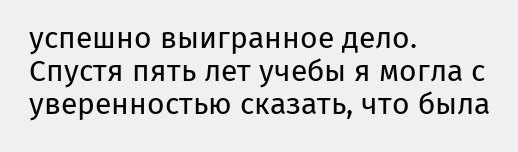успешно выигранное дело.
Спустя пять лет учебы я могла с уверенностью сказать, что была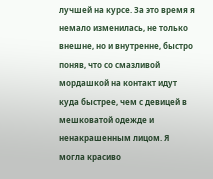лучшей на курсе. За это время я немало изменилась, не только внешне, но и внутренне, быстро поняв, что со смазливой мордашкой на контакт идут куда быстрее, чем с девицей в мешковатой одежде и ненакрашенным лицом. Я могла красиво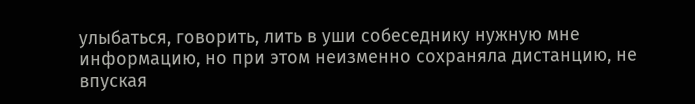улыбаться, говорить, лить в уши собеседнику нужную мне информацию, но при этом неизменно сохраняла дистанцию, не впуская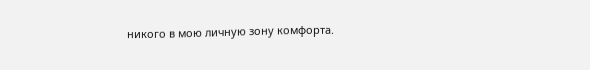никого в мою личную зону комфорта.